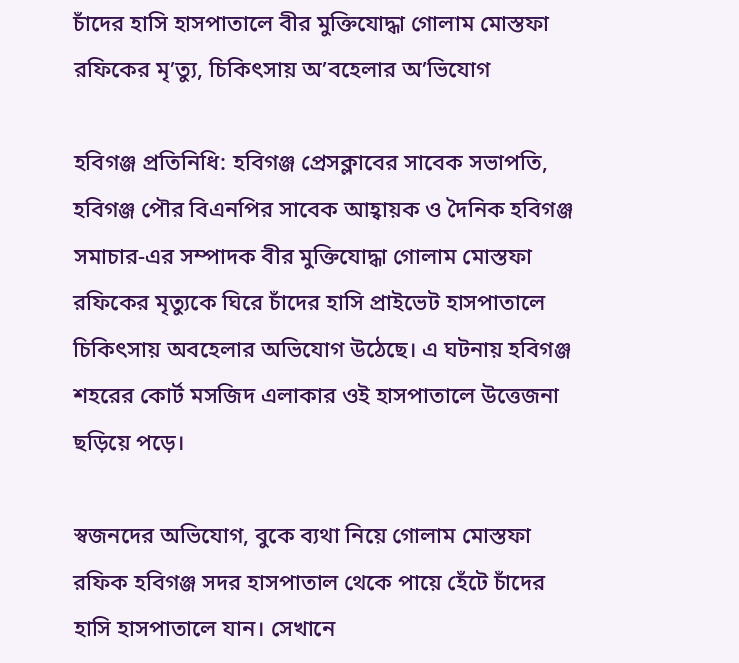চাঁদের হাসি হাসপাতালে বীর মুক্তিযোদ্ধা গোলাম মোস্তফা রফিকের মৃ’ত্যু, চিকিৎসায় অ’বহেলার অ’ভিযোগ

হবিগঞ্জ প্রতিনিধি: হবিগঞ্জ প্রেসক্লাবের সাবেক সভাপতি, হবিগঞ্জ পৌর বিএনপির সাবেক আহ্বায়ক ও দৈনিক হবিগঞ্জ সমাচার-এর সম্পাদক বীর মুক্তিযোদ্ধা গোলাম মোস্তফা রফিকের মৃত্যুকে ঘিরে চাঁদের হাসি প্রাইভেট হাসপাতালে চিকিৎসায় অবহেলার অভিযোগ উঠেছে। এ ঘটনায় হবিগঞ্জ শহরের কোর্ট মসজিদ এলাকার ওই হাসপাতালে উত্তেজনা ছড়িয়ে পড়ে।

স্বজনদের অভিযোগ, বুকে ব্যথা নিয়ে গোলাম মোস্তফা রফিক হবিগঞ্জ সদর হাসপাতাল থেকে পায়ে হেঁটে চাঁদের হাসি হাসপাতালে যান। সেখানে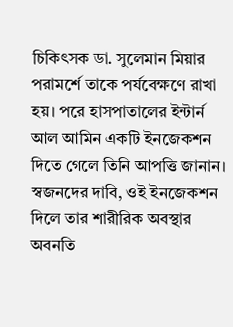চিকিৎসক ডা. সুলেমান মিয়ার পরামর্শে তাকে পর্যবেক্ষণে রাখা হয়। পরে হাসপাতালের ইন্টার্ন আল আমিন একটি ইনজেকশন দিতে গেলে তিনি আপত্তি জানান। স্বজনদের দাবি, ওই ইনজেকশন দিলে তার শারীরিক অবস্থার অবনতি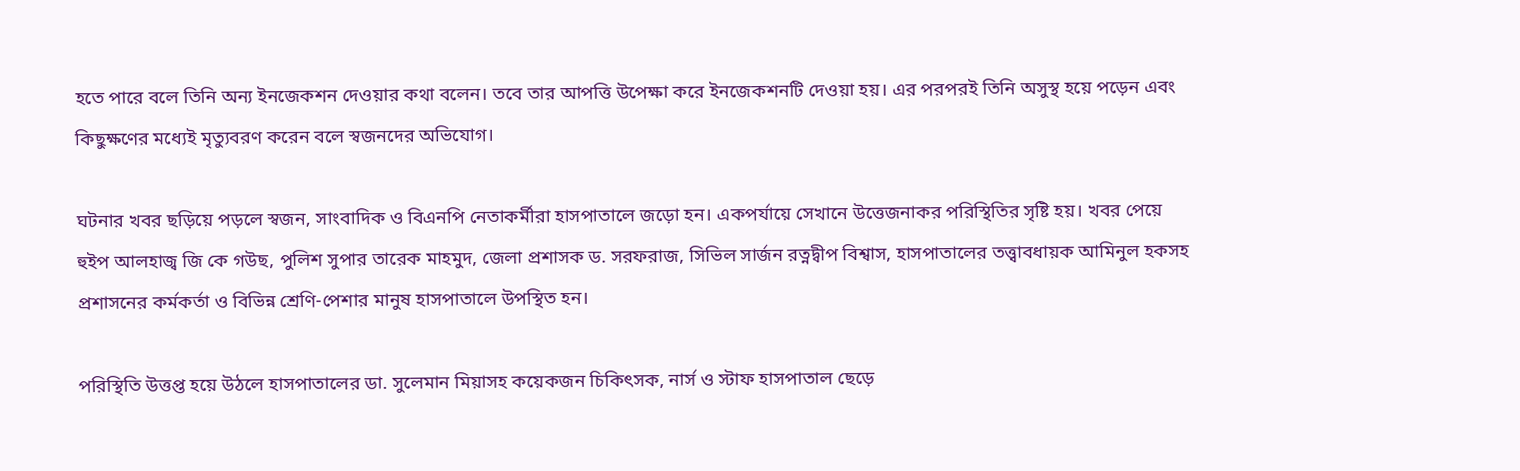হতে পারে বলে তিনি অন্য ইনজেকশন দেওয়ার কথা বলেন। তবে তার আপত্তি উপেক্ষা করে ইনজেকশনটি দেওয়া হয়। এর পরপরই তিনি অসুস্থ হয়ে পড়েন এবং কিছুক্ষণের মধ্যেই মৃত্যুবরণ করেন বলে স্বজনদের অভিযোগ।

ঘটনার খবর ছড়িয়ে পড়লে স্বজন, সাংবাদিক ও বিএনপি নেতাকর্মীরা হাসপাতালে জড়ো হন। একপর্যায়ে সেখানে উত্তেজনাকর পরিস্থিতির সৃষ্টি হয়। খবর পেয়ে হুইপ আলহাজ্ব জি কে গউছ, পুলিশ সুপার তারেক মাহমুদ, জেলা প্রশাসক ড. সরফরাজ, সিভিল সার্জন রত্নদ্বীপ বিশ্বাস, হাসপাতালের তত্ত্বাবধায়ক আমিনুল হকসহ প্রশাসনের কর্মকর্তা ও বিভিন্ন শ্রেণি-পেশার মানুষ হাসপাতালে উপস্থিত হন।

পরিস্থিতি উত্তপ্ত হয়ে উঠলে হাসপাতালের ডা. সুলেমান মিয়াসহ কয়েকজন চিকিৎসক, নার্স ও স্টাফ হাসপাতাল ছেড়ে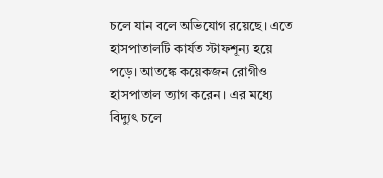চলে যান বলে অভিযোগ রয়েছে। এতে হাসপাতালটি কার্যত স্টাফশূন্য হয়ে পড়ে। আতঙ্কে কয়েকজন রোগীও হাসপাতাল ত্যাগ করেন। এর মধ্যে বিদ্যুৎ চলে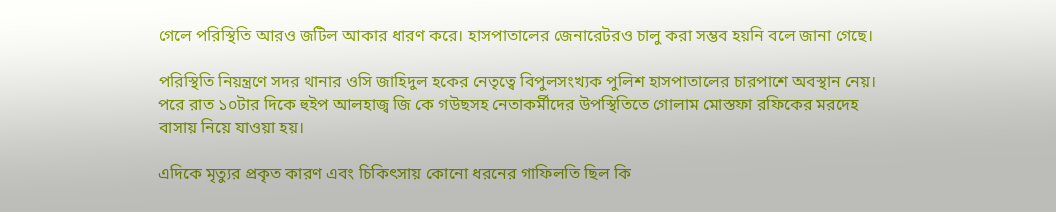গেলে পরিস্থিতি আরও জটিল আকার ধারণ করে। হাসপাতালের জেনারেটরও চালু করা সম্ভব হয়নি বলে জানা গেছে।

পরিস্থিতি নিয়ন্ত্রণে সদর থানার ওসি জাহিদুল হকের নেতৃত্বে বিপুলসংখ্যক পুলিশ হাসপাতালের চারপাশে অবস্থান নেয়। পরে রাত ১০টার দিকে হুইপ আলহাজ্ব জি কে গউছসহ নেতাকর্মীদের উপস্থিতিতে গোলাম মোস্তফা রফিকের মরদেহ বাসায় নিয়ে যাওয়া হয়।

এদিকে মৃত্যুর প্রকৃত কারণ এবং চিকিৎসায় কোনো ধরনের গাফিলতি ছিল কি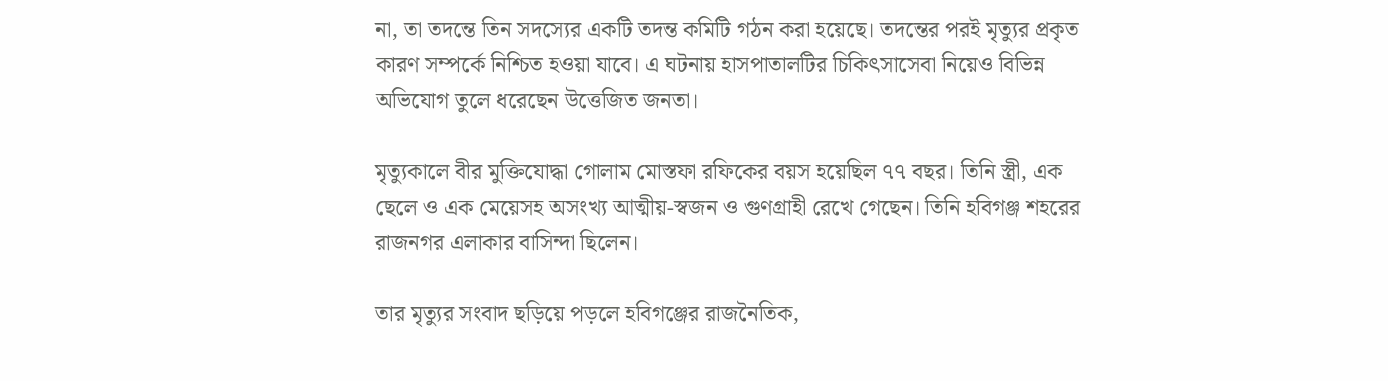না, তা তদন্তে তিন সদস্যের একটি তদন্ত কমিটি গঠন করা হয়েছে। তদন্তের পরই মৃত্যুর প্রকৃত কারণ সম্পর্কে নিশ্চিত হওয়া যাবে। এ ঘটনায় হাসপাতালটির চিকিৎসাসেবা নিয়েও বিভিন্ন অভিযোগ তুলে ধরেছেন উত্তেজিত জনতা।

মৃত্যুকালে বীর মুক্তিযোদ্ধা গোলাম মোস্তফা রফিকের বয়স হয়েছিল ৭৭ বছর। তিনি স্ত্রী, এক ছেলে ও এক মেয়েসহ অসংখ্য আত্মীয়-স্বজন ও গুণগ্রাহী রেখে গেছেন। তিনি হবিগঞ্জ শহরের রাজনগর এলাকার বাসিন্দা ছিলেন।

তার মৃত্যুর সংবাদ ছড়িয়ে পড়লে হবিগঞ্জের রাজনৈতিক,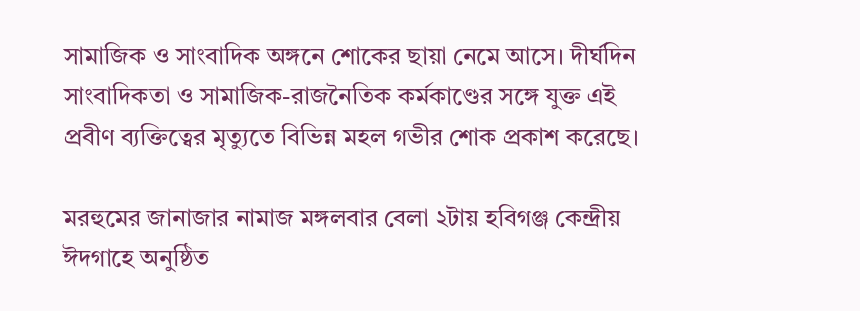সামাজিক ও সাংবাদিক অঙ্গনে শোকের ছায়া নেমে আসে। দীর্ঘদিন সাংবাদিকতা ও সামাজিক-রাজনৈতিক কর্মকাণ্ডের সঙ্গে যুক্ত এই প্রবীণ ব্যক্তিত্বের মৃত্যুতে বিভিন্ন মহল গভীর শোক প্রকাশ করেছে।

মরহুমের জানাজার নামাজ মঙ্গলবার বেলা ২টায় হবিগঞ্জ কেন্দ্রীয় ঈদগাহে অনুষ্ঠিত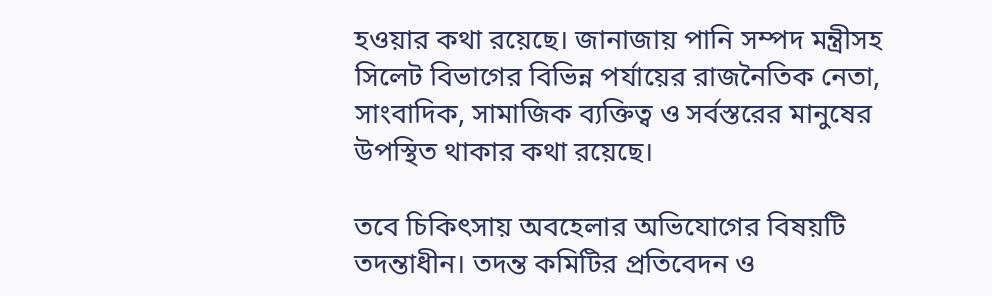হওয়ার কথা রয়েছে। জানাজায় পানি সম্পদ মন্ত্রীসহ সিলেট বিভাগের বিভিন্ন পর্যায়ের রাজনৈতিক নেতা, সাংবাদিক, সামাজিক ব্যক্তিত্ব ও সর্বস্তরের মানুষের উপস্থিত থাকার কথা রয়েছে।

তবে চিকিৎসায় অবহেলার অভিযোগের বিষয়টি তদন্তাধীন। তদন্ত কমিটির প্রতিবেদন ও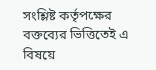সংশ্লিষ্ট কর্তৃপক্ষের বক্তব্যের ভিত্তিতেই এ বিষয়ে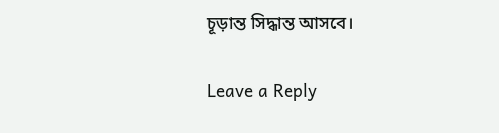চূড়ান্ত সিদ্ধান্ত আসবে।

Leave a Reply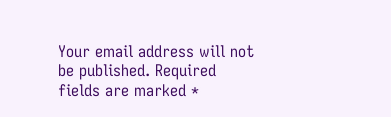Your email address will not be published. Required fields are marked *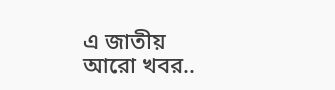এ জাতীয় আরো খবর..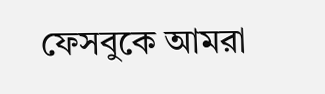ফেসবুকে আমরা